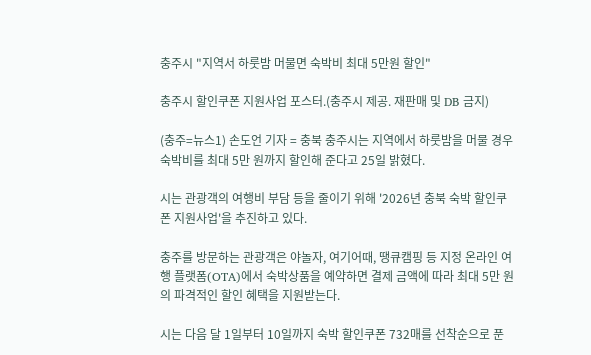충주시 "지역서 하룻밤 머물면 숙박비 최대 5만원 할인"

충주시 할인쿠폰 지원사업 포스터.(충주시 제공. 재판매 및 DB 금지)

(충주=뉴스1) 손도언 기자 = 충북 충주시는 지역에서 하룻밤을 머물 경우 숙박비를 최대 5만 원까지 할인해 준다고 25일 밝혔다.

시는 관광객의 여행비 부담 등을 줄이기 위해 '2026년 충북 숙박 할인쿠폰 지원사업'을 추진하고 있다.

충주를 방문하는 관광객은 야놀자, 여기어때, 땡큐캠핑 등 지정 온라인 여행 플랫폼(OTA)에서 숙박상품을 예약하면 결제 금액에 따라 최대 5만 원의 파격적인 할인 혜택을 지원받는다.

시는 다음 달 1일부터 10일까지 숙박 할인쿠폰 732매를 선착순으로 푼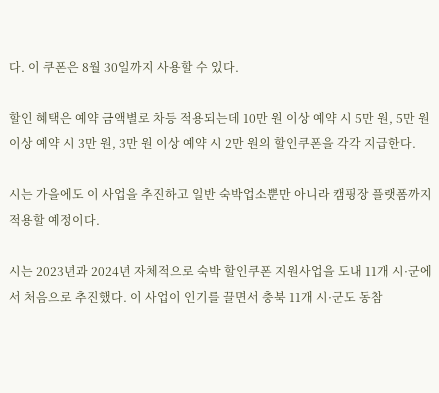다. 이 쿠폰은 8월 30일까지 사용할 수 있다.

할인 혜택은 예약 금액별로 차등 적용되는데 10만 원 이상 예약 시 5만 원, 5만 원 이상 예약 시 3만 원, 3만 원 이상 예약 시 2만 원의 할인쿠폰을 각각 지급한다.

시는 가을에도 이 사업을 추진하고 일반 숙박업소뿐만 아니라 캠핑장 플랫폼까지 적용할 예정이다.

시는 2023년과 2024년 자체적으로 숙박 할인쿠폰 지원사업을 도내 11개 시·군에서 처음으로 추진했다. 이 사업이 인기를 끌면서 충북 11개 시·군도 동참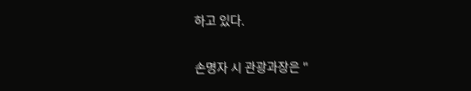하고 있다.

손명자 시 관광과장은 "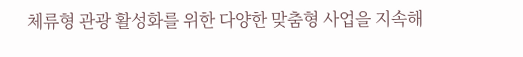체류형 관광 활성화를 위한 다양한 맞춤형 사업을 지속해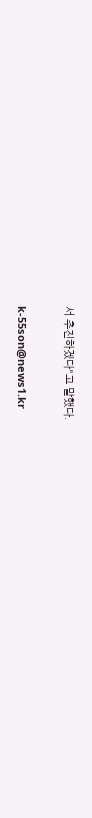서 추진하겠다"고 말했다.

k-55son@news1.kr